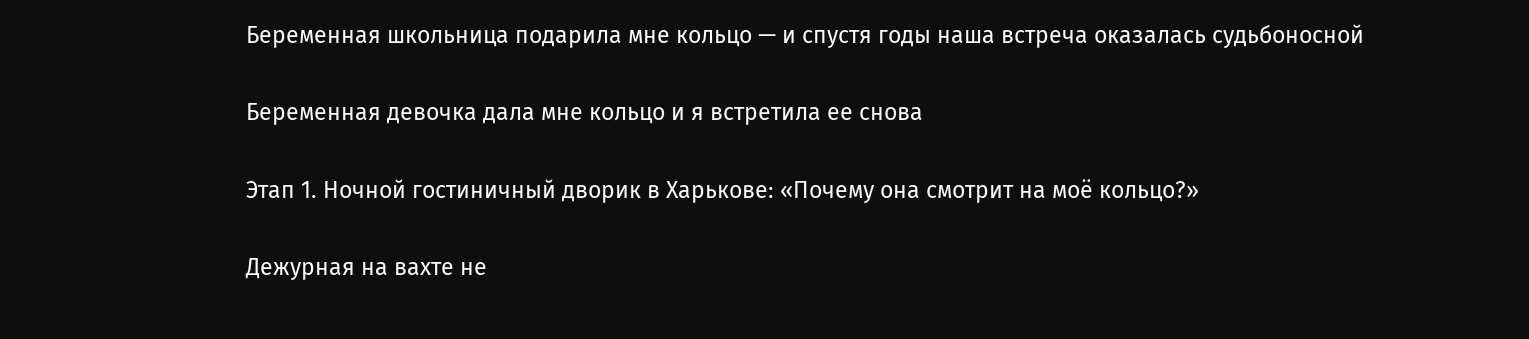Беременная школьница подарила мне кольцо — и спустя годы наша встреча оказалась судьбоносной

Беременная девочка дала мне кольцо и я встретила ее снова

Этап 1. Ночной гостиничный дворик в Харькове: «Почему она смотрит на моё кольцо?»

Дежурная на вахте не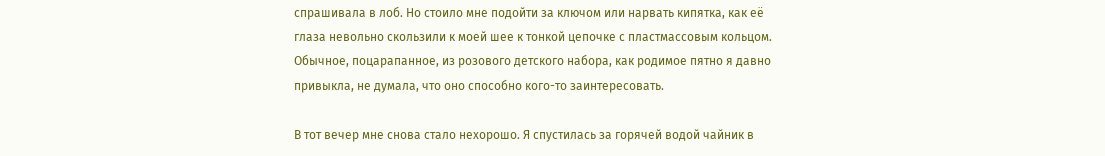спрашивала в лоб. Но стоило мне подойти за ключом или нарвать кипятка, как её глаза невольно скользили к моей шее к тонкой цепочке с пластмассовым кольцом. Обычное, поцарапанное, из розового детского набора, как родимое пятно я давно привыкла, не думала, что оно способно кого-то заинтересовать.

В тот вечер мне снова стало нехорошо. Я спустилась за горячей водой чайник в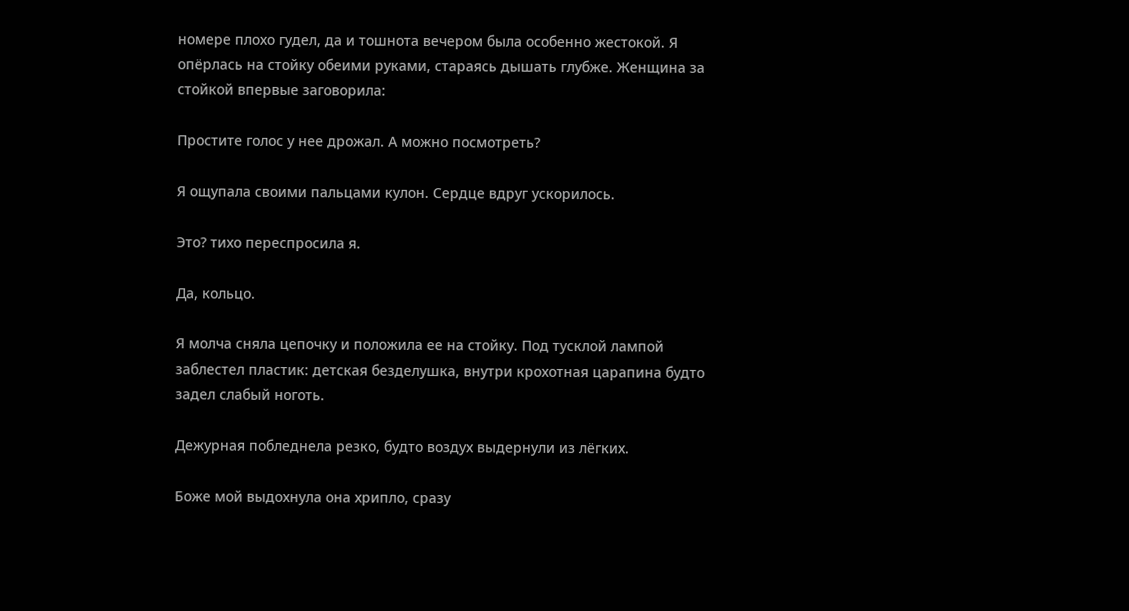номере плохо гудел, да и тошнота вечером была особенно жестокой. Я опёрлась на стойку обеими руками, стараясь дышать глубже. Женщина за стойкой впервые заговорила:

Простите голос у нее дрожал. А можно посмотреть?

Я ощупала своими пальцами кулон. Сердце вдруг ускорилось.

Это? тихо переспросила я.

Да, кольцо.

Я молча сняла цепочку и положила ее на стойку. Под тусклой лампой заблестел пластик: детская безделушка, внутри крохотная царапина будто задел слабый ноготь.

Дежурная побледнела резко, будто воздух выдернули из лёгких.

Боже мой выдохнула она хрипло, сразу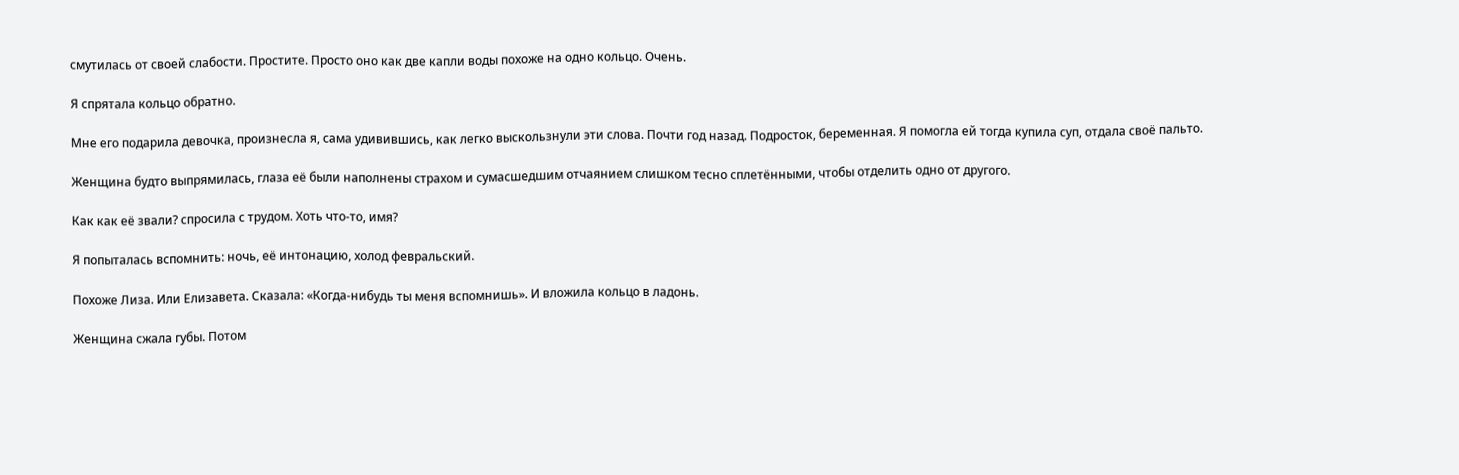смутилась от своей слабости. Простите. Просто оно как две капли воды похоже на одно кольцо. Очень.

Я спрятала кольцо обратно.

Мне его подарила девочка, произнесла я, сама удивившись, как легко выскользнули эти слова. Почти год назад. Подросток, беременная. Я помогла ей тогда купила суп, отдала своё пальто.

Женщина будто выпрямилась, глаза её были наполнены страхом и сумасшедшим отчаянием слишком тесно сплетёнными, чтобы отделить одно от другого.

Как как её звали? спросила с трудом. Хоть что-то, имя?

Я попыталась вспомнить: ночь, её интонацию, холод февральский.

Похоже Лиза. Или Елизавета. Сказала: «Когда-нибудь ты меня вспомнишь». И вложила кольцо в ладонь.

Женщина сжала губы. Потом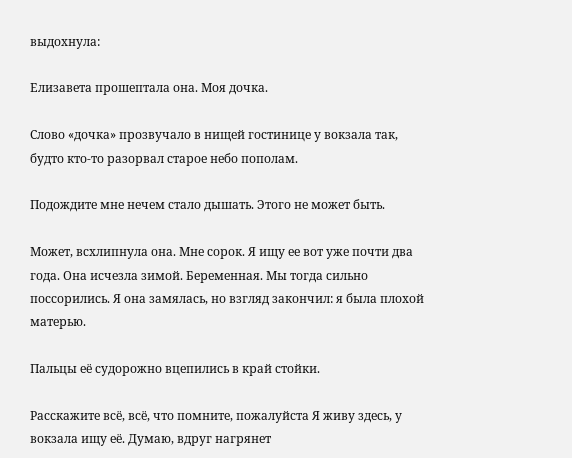выдохнула:

Елизавета прошептала она. Моя дочка.

Слово «дочка» прозвучало в нищей гостинице у вокзала так, будто кто-то разорвал старое небо пополам.

Подождите мне нечем стало дышать. Этого не может быть.

Может, всхлипнула она. Мне сорок. Я ищу ее вот уже почти два года. Она исчезла зимой. Беременная. Мы тогда сильно поссорились. Я она замялась, но взгляд закончил: я была плохой матерью.

Пальцы её судорожно вцепились в край стойки.

Расскажите всё, всё, что помните, пожалуйста Я живу здесь, у вокзала ищу её. Думаю, вдруг нагрянет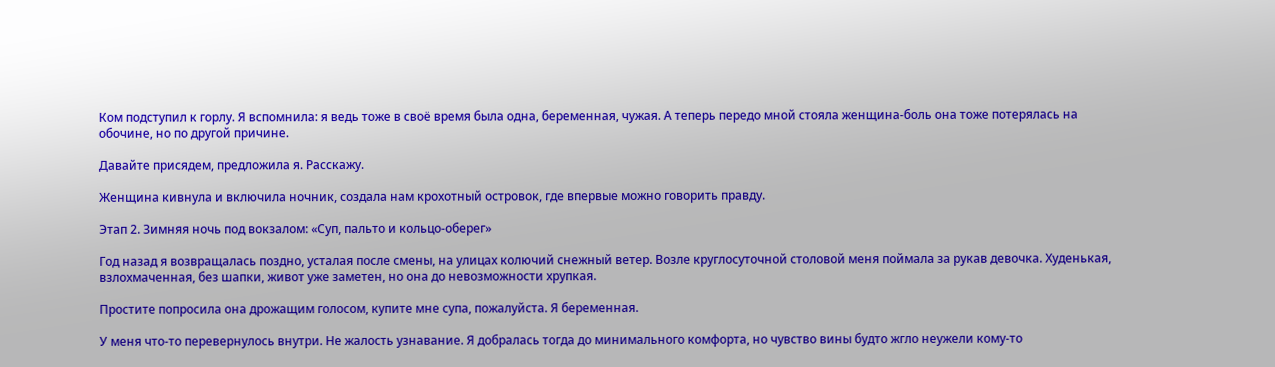Ком подступил к горлу. Я вспомнила: я ведь тоже в своё время была одна, беременная, чужая. А теперь передо мной стояла женщина-боль она тоже потерялась на обочине, но по другой причине.

Давайте присядем, предложила я. Расскажу.

Женщина кивнула и включила ночник, создала нам крохотный островок, где впервые можно говорить правду.

Этап 2. Зимняя ночь под вокзалом: «Суп, пальто и кольцо-оберег»

Год назад я возвращалась поздно, усталая после смены, на улицах колючий снежный ветер. Возле круглосуточной столовой меня поймала за рукав девочка. Худенькая, взлохмаченная, без шапки, живот уже заметен, но она до невозможности хрупкая.

Простите попросила она дрожащим голосом, купите мне супа, пожалуйста. Я беременная.

У меня что-то перевернулось внутри. Не жалость узнавание. Я добралась тогда до минимального комфорта, но чувство вины будто жгло неужели кому-то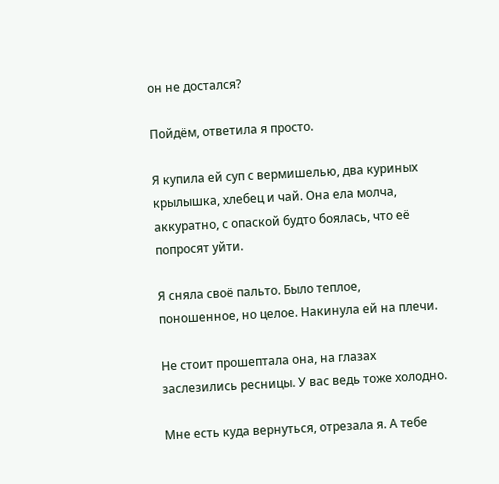он не достался?

Пойдём, ответила я просто.

Я купила ей суп с вермишелью, два куриных крылышка, хлебец и чай. Она ела молча, аккуратно, с опаской будто боялась, что её попросят уйти.

Я сняла своё пальто. Было теплое, поношенное, но целое. Накинула ей на плечи.

Не стоит прошептала она, на глазах заслезились ресницы. У вас ведь тоже холодно.

Мне есть куда вернуться, отрезала я. А тебе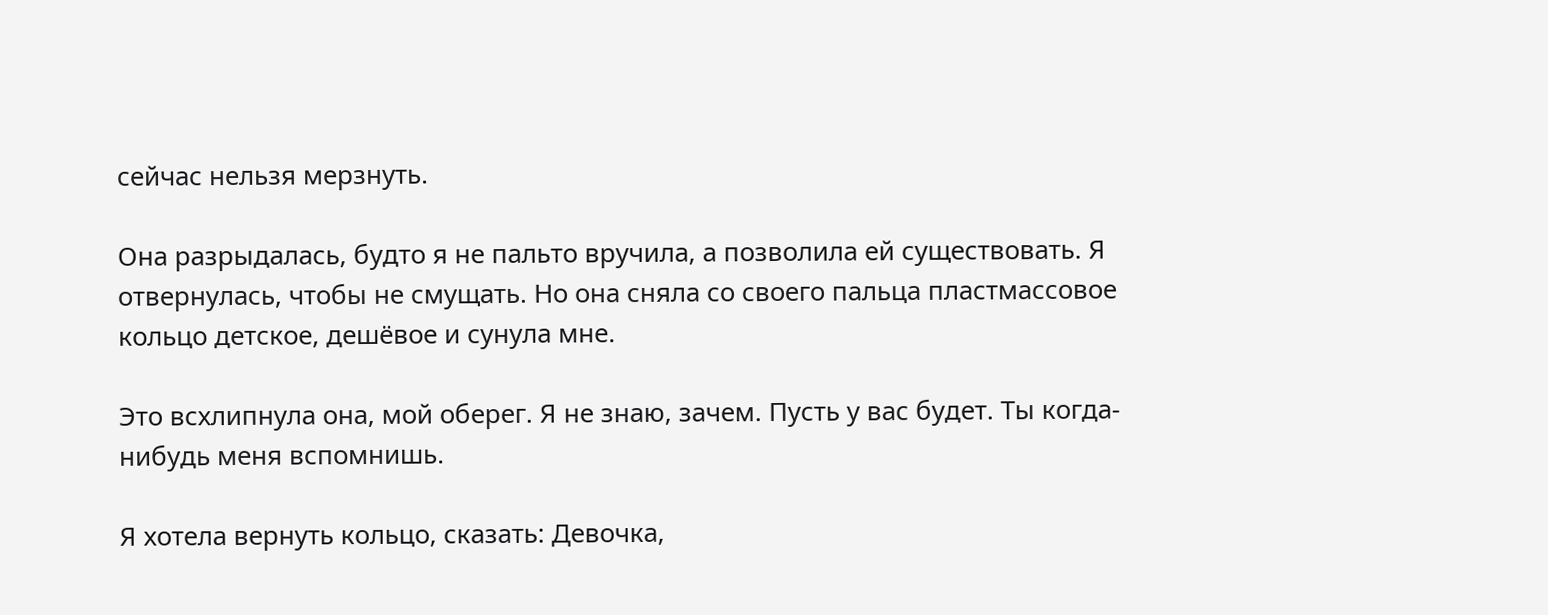сейчас нельзя мерзнуть.

Она разрыдалась, будто я не пальто вручила, а позволила ей существовать. Я отвернулась, чтобы не смущать. Но она сняла со своего пальца пластмассовое кольцо детское, дешёвое и сунула мне.

Это всхлипнула она, мой оберег. Я не знаю, зачем. Пусть у вас будет. Ты когда-нибудь меня вспомнишь.

Я хотела вернуть кольцо, сказать: Девочка,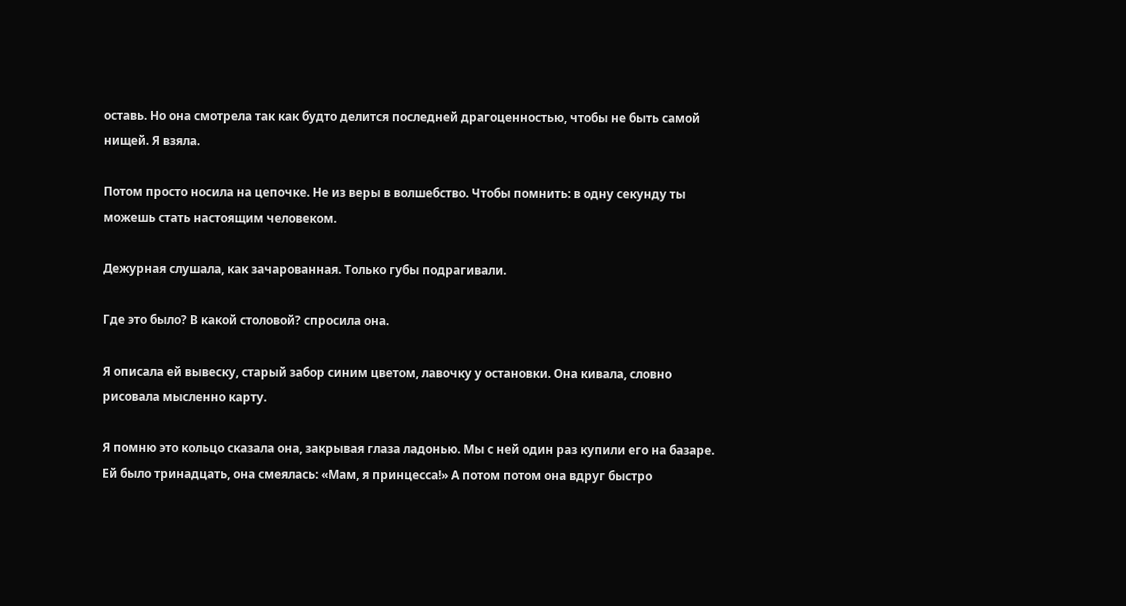оставь. Но она смотрела так как будто делится последней драгоценностью, чтобы не быть самой нищей. Я взяла.

Потом просто носила на цепочке. Не из веры в волшебство. Чтобы помнить: в одну секунду ты можешь стать настоящим человеком.

Дежурная слушала, как зачарованная. Только губы подрагивали.

Где это было? В какой столовой? спросила она.

Я описала ей вывеску, старый забор синим цветом, лавочку у остановки. Она кивала, словно рисовала мысленно карту.

Я помню это кольцо сказала она, закрывая глаза ладонью. Мы с ней один раз купили его на базаре. Ей было тринадцать, она смеялась: «Мам, я принцесса!» А потом потом она вдруг быстро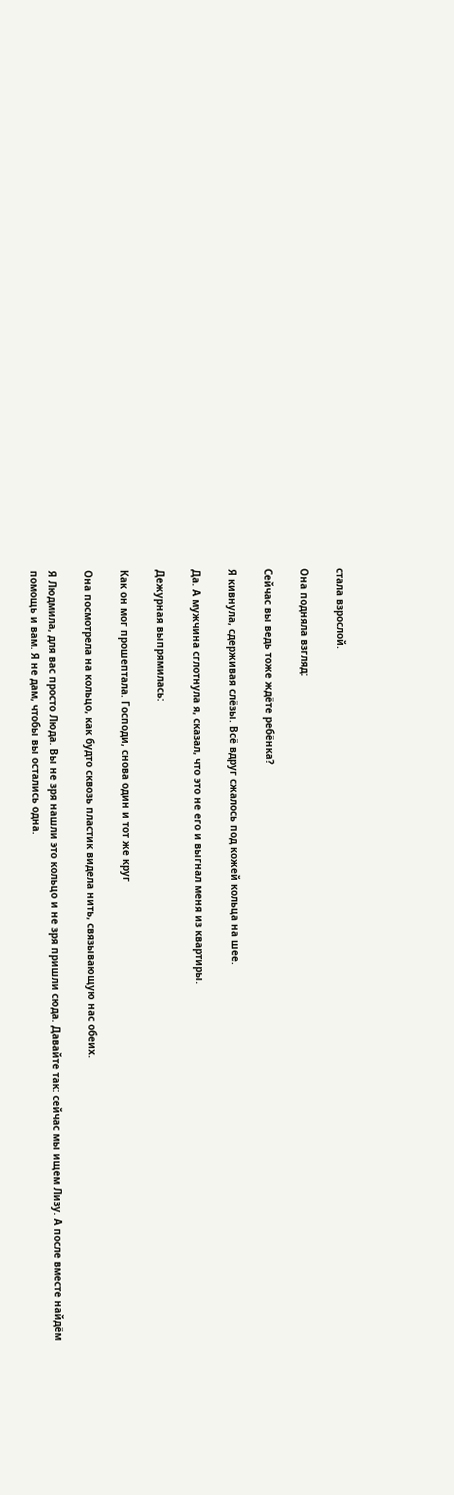стала взрослой.

Она подняла взгляд:

Сейчас вы ведь тоже ждёте ребёнка?

Я кивнула, сдерживая слёзы. Всё вдруг сжалось под кожей кольца на шее.

Да. А мужчина сглотнула я, сказал, что это не его и выгнал меня из квартиры.

Дежурная выпрямилась:

Как он мог прошептала. Господи, снова один и тот же круг

Она посмотрела на кольцо, как будто сквозь пластик видела нить, связывающую нас обеих.

Я Людмила, для вас просто Люда. Вы не зря нашли это кольцо и не зря пришли сюда. Давайте так: сейчас мы ищем Лизу. А после вместе найдём помощь и вам. Я не дам, чтобы вы остались одна.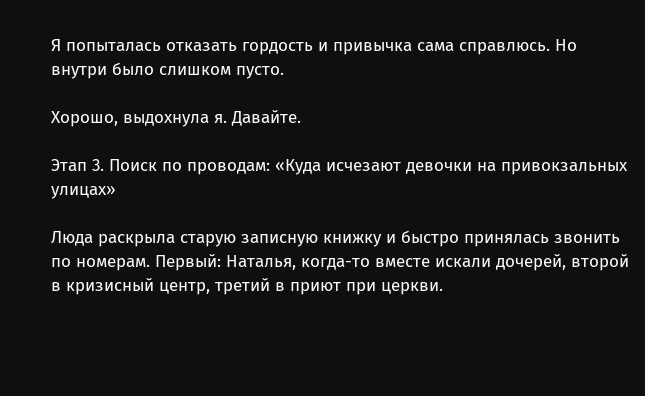Я попыталась отказать гордость и привычка сама справлюсь. Но внутри было слишком пусто.

Хорошо, выдохнула я. Давайте.

Этап 3. Поиск по проводам: «Куда исчезают девочки на привокзальных улицах»

Люда раскрыла старую записную книжку и быстро принялась звонить по номерам. Первый: Наталья, когда-то вместе искали дочерей, второй в кризисный центр, третий в приют при церкви.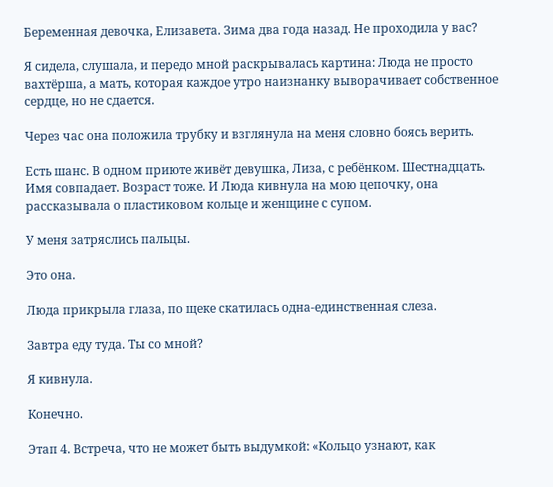Беременная девочка, Елизавета. Зима два года назад. Не проходила у вас?

Я сидела, слушала, и передо мной раскрывалась картина: Люда не просто вахтёрша, а мать, которая каждое утро наизнанку выворачивает собственное сердце, но не сдается.

Через час она положила трубку и взглянула на меня словно боясь верить.

Есть шанс. В одном приюте живёт девушка, Лиза, с ребёнком. Шестнадцать. Имя совпадает. Возраст тоже. И Люда кивнула на мою цепочку, она рассказывала о пластиковом кольце и женщине с супом.

У меня затряслись пальцы.

Это она.

Люда прикрыла глаза, по щеке скатилась одна-единственная слеза.

Завтра еду туда. Ты со мной?

Я кивнула.

Конечно.

Этап 4. Встреча, что не может быть выдумкой: «Кольцо узнают, как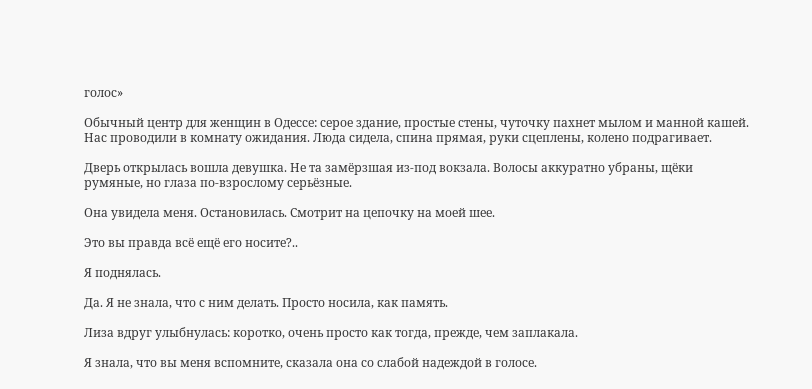голос»

Обычный центр для женщин в Одессе: серое здание, простые стены, чуточку пахнет мылом и манной кашей. Нас проводили в комнату ожидания. Люда сидела, спина прямая, руки сцеплены, колено подрагивает.

Дверь открылась вошла девушка. Не та замёрзшая из-под вокзала. Волосы аккуратно убраны, щёки румяные, но глаза по-взрослому серьёзные.

Она увидела меня. Остановилась. Смотрит на цепочку на моей шее.

Это вы правда всё ещё его носите?..

Я поднялась.

Да. Я не знала, что с ним делать. Просто носила, как память.

Лиза вдруг улыбнулась: коротко, очень просто как тогда, прежде, чем заплакала.

Я знала, что вы меня вспомните, сказала она со слабой надеждой в голосе.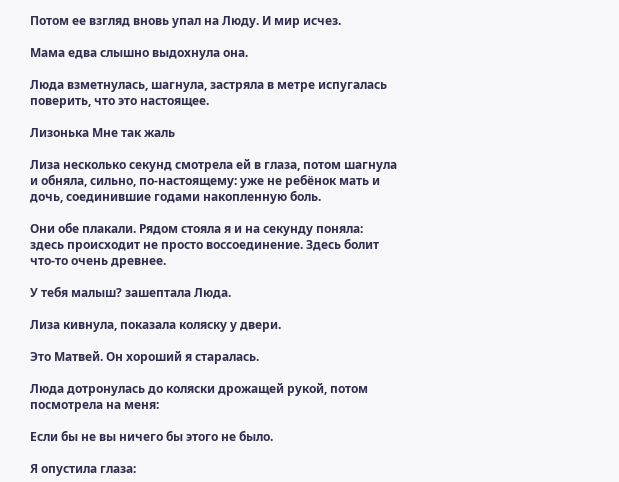Потом ее взгляд вновь упал на Люду. И мир исчез.

Мама едва слышно выдохнула она.

Люда взметнулась, шагнула, застряла в метре испугалась поверить, что это настоящее.

Лизонька Мне так жаль

Лиза несколько секунд смотрела ей в глаза, потом шагнула и обняла, сильно, по-настоящему: уже не ребёнок мать и дочь, соединившие годами накопленную боль.

Они обе плакали. Рядом стояла я и на секунду поняла: здесь происходит не просто воссоединение. Здесь болит что-то очень древнее.

У тебя малыш? зашептала Люда.

Лиза кивнула, показала коляску у двери.

Это Матвей. Он хороший я старалась.

Люда дотронулась до коляски дрожащей рукой, потом посмотрела на меня:

Если бы не вы ничего бы этого не было.

Я опустила глаза: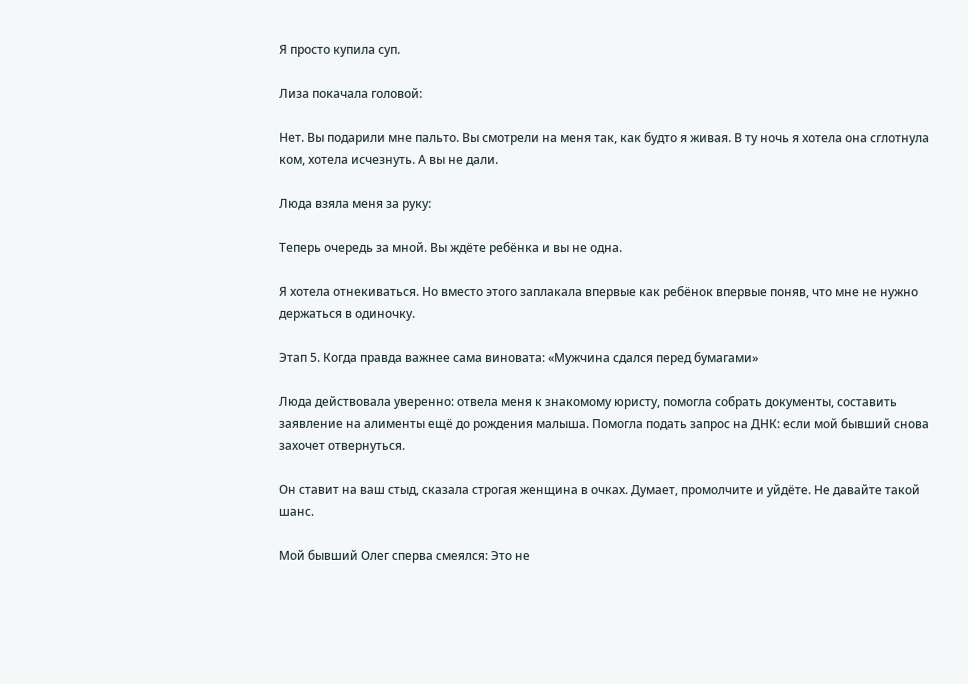Я просто купила суп.

Лиза покачала головой:

Нет. Вы подарили мне пальто. Вы смотрели на меня так, как будто я живая. В ту ночь я хотела она сглотнула ком, хотела исчезнуть. А вы не дали.

Люда взяла меня за руку:

Теперь очередь за мной. Вы ждёте ребёнка и вы не одна.

Я хотела отнекиваться. Но вместо этого заплакала впервые как ребёнок впервые поняв, что мне не нужно держаться в одиночку.

Этап 5. Когда правда важнее сама виновата: «Мужчина сдался перед бумагами»

Люда действовала уверенно: отвела меня к знакомому юристу, помогла собрать документы, составить заявление на алименты ещё до рождения малыша. Помогла подать запрос на ДНК: если мой бывший снова захочет отвернуться.

Он ставит на ваш стыд, сказала строгая женщина в очках. Думает, промолчите и уйдёте. Не давайте такой шанс.

Мой бывший Олег сперва смеялся: Это не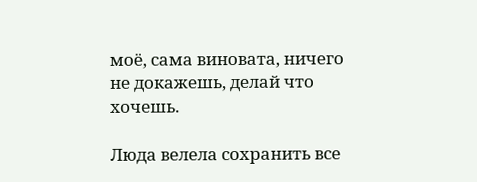моё, сама виновата, ничего не докажешь, делай что хочешь.

Люда велела сохранить все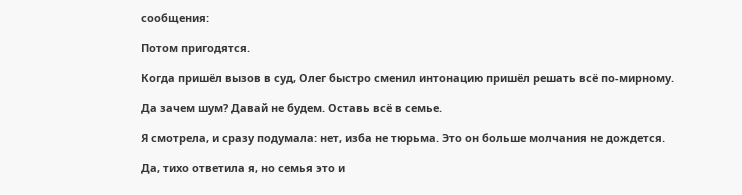сообщения:

Потом пригодятся.

Когда пришёл вызов в суд, Олег быстро сменил интонацию пришёл решать всё по-мирному.

Да зачем шум? Давай не будем. Оставь всё в семье.

Я смотрела, и сразу подумала: нет, изба не тюрьма. Это он больше молчания не дождется.

Да, тихо ответила я, но семья это и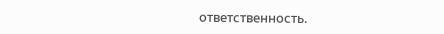ответственность.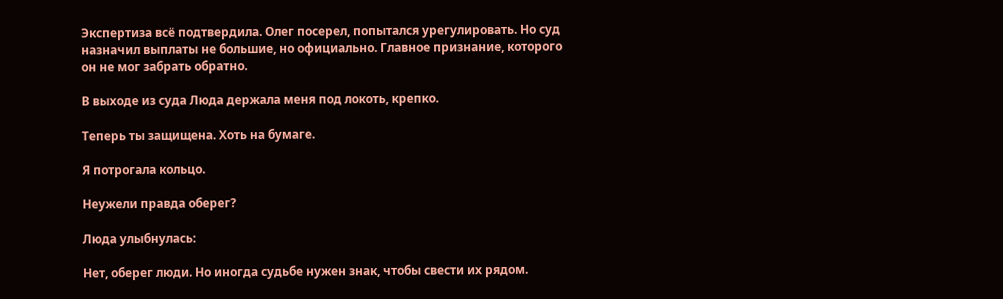Экспертиза всё подтвердила. Олег посерел, попытался урегулировать. Но суд назначил выплаты не большие, но официально. Главное признание, которого он не мог забрать обратно.

В выходе из суда Люда держала меня под локоть, крепко.

Теперь ты защищена. Хоть на бумаге.

Я потрогала кольцо.

Неужели правда оберег?

Люда улыбнулась:

Нет, оберег люди. Но иногда судьбе нужен знак, чтобы свести их рядом.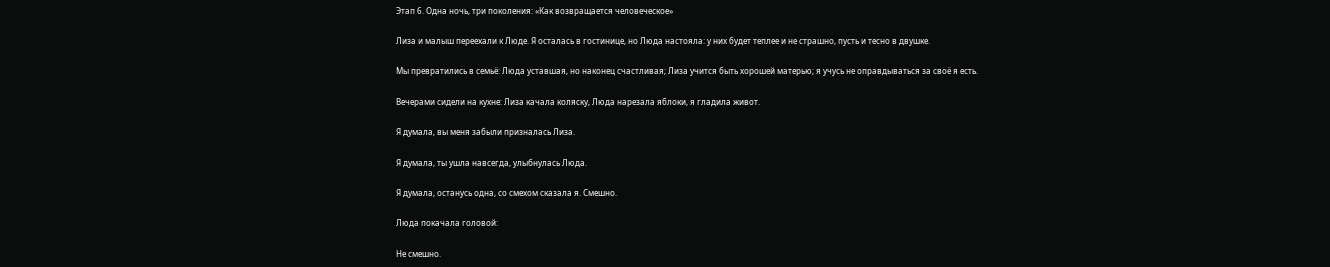Этап 6. Одна ночь, три поколения: «Как возвращается человеческое»

Лиза и малыш переехали к Люде. Я осталась в гостинице, но Люда настояла: у них будет теплее и не страшно, пусть и тесно в двушке.

Мы превратились в семьё: Люда уставшая, но наконец счастливая; Лиза учится быть хорошей матерью; я учусь не оправдываться за своё я есть.

Вечерами сидели на кухне: Лиза качала коляску, Люда нарезала яблоки, я гладила живот.

Я думала, вы меня забыли призналась Лиза.

Я думала, ты ушла навсегда, улыбнулась Люда.

Я думала, останусь одна, со смехом сказала я. Смешно.

Люда покачала головой:

Не смешно.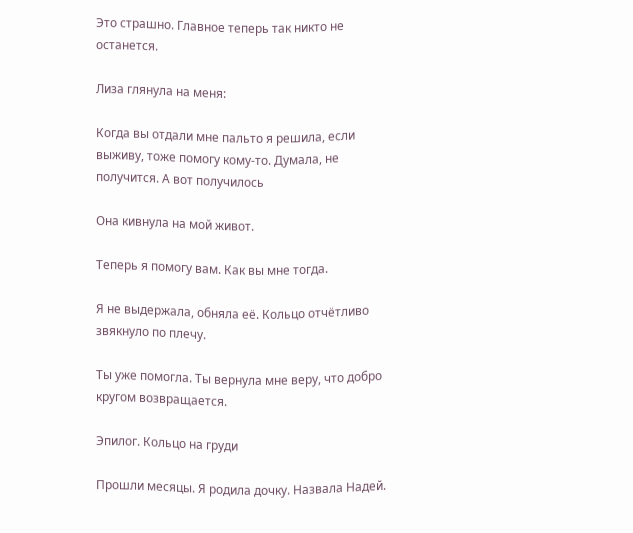Это страшно. Главное теперь так никто не останется.

Лиза глянула на меня:

Когда вы отдали мне пальто я решила, если выживу, тоже помогу кому-то. Думала, не получится. А вот получилось

Она кивнула на мой живот.

Теперь я помогу вам. Как вы мне тогда.

Я не выдержала, обняла её. Кольцо отчётливо звякнуло по плечу.

Ты уже помогла. Ты вернула мне веру, что добро кругом возвращается.

Эпилог. Кольцо на груди

Прошли месяцы. Я родила дочку. Назвала Надей.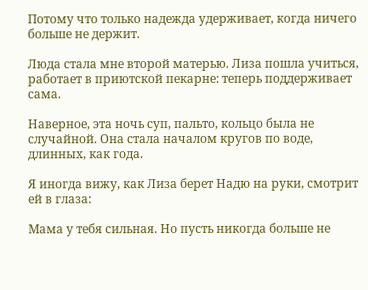Потому что только надежда удерживает, когда ничего больше не держит.

Люда стала мне второй матерью. Лиза пошла учиться, работает в приютской пекарне: теперь поддерживает сама.

Наверное, эта ночь суп, пальто, кольцо была не случайной. Она стала началом кругов по воде, длинных, как года.

Я иногда вижу, как Лиза берет Надю на руки, смотрит ей в глаза:

Мама у тебя сильная. Но пусть никогда больше не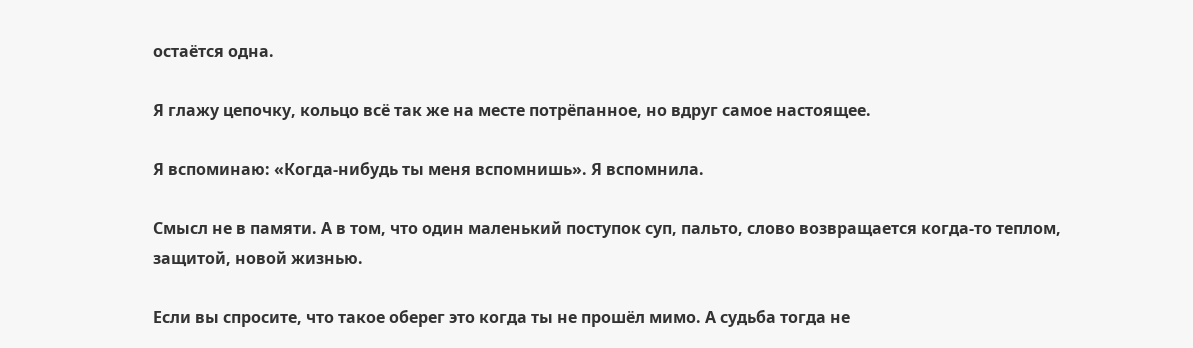остаётся одна.

Я глажу цепочку, кольцо всё так же на месте потрёпанное, но вдруг самое настоящее.

Я вспоминаю: «Когда-нибудь ты меня вспомнишь». Я вспомнила.

Смысл не в памяти. А в том, что один маленький поступок суп, пальто, слово возвращается когда-то теплом, защитой, новой жизнью.

Если вы спросите, что такое оберег это когда ты не прошёл мимо. А судьба тогда не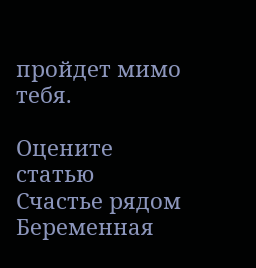пройдет мимо тебя.

Оцените статью
Счастье рядом
Беременная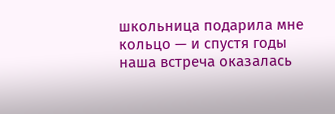школьница подарила мне кольцо — и спустя годы наша встреча оказалась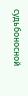судьбоносной